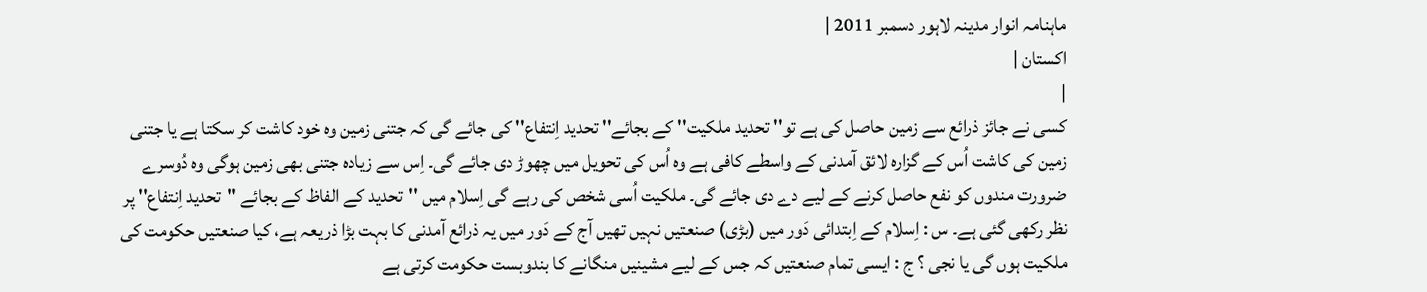ماہنامہ انوار مدینہ لاہور دسمبر 2011 |
اكستان |
|
کسی نے جائز ذرائع سے زمین حاصل کی ہے تو'' تحدید ملکیت'' کے بجائے'' تحدید اِنتفاع'' کی جائے گی کہ جتنی زمین وہ خود کاشت کر سکتا ہے یا جتنی زمین کی کاشت اُس کے گزارہ لائق آمدنی کے واسطے کافی ہے وہ اُس کی تحویل میں چھوڑ دی جائے گی۔ اِس سے زیادہ جتنی بھی زمین ہوگی وہ دُوسرے ضرورت مندوں کو نفع حاصل کرنے کے لیے دے دی جائے گی۔ ملکیت اُسی شخص کی رہے گی اِسلام میں ''تحدید کے الفاظ کے بجائے ''تحدید اِنتفاع'' پر نظر رکھی گئی ہے۔ س : اِسلام کے اِبتدائی دَور میں (بڑی) صنعتیں نہیں تھیں آج کے دَور میں یہ ذرائع آمدنی کا بہت بڑا ذریعہ ہے، کیا صنعتیں حکومت کی ملکیت ہوں گی یا نجی ؟ ج : ایسی تمام صنعتیں کہ جس کے لیے مشینیں منگانے کا بندوبست حکومت کرتی ہے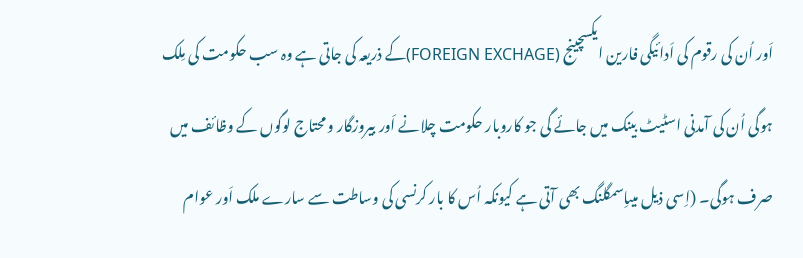اَور اُن کی رقوم کی اَدائیگی فارین ایکسچینج (FOREIGN EXCHAGE)کے ذریعہ کی جاتی ہے وہ سب حکومت کی مِلک ہوگی اُن کی آمدنی اسٹیٹ بینک میں جائے گی جو کاروبار حکومت چلانے اَور بیروزگار و محتاج لوگوں کے وظائف میں صرف ہوگی۔ (اِسی ذیل میںاِسمگلنگ بھی آتی ہے کیونکہ اُس کا بار کرنسی کی وساطت سے سارے ملک اَور عوام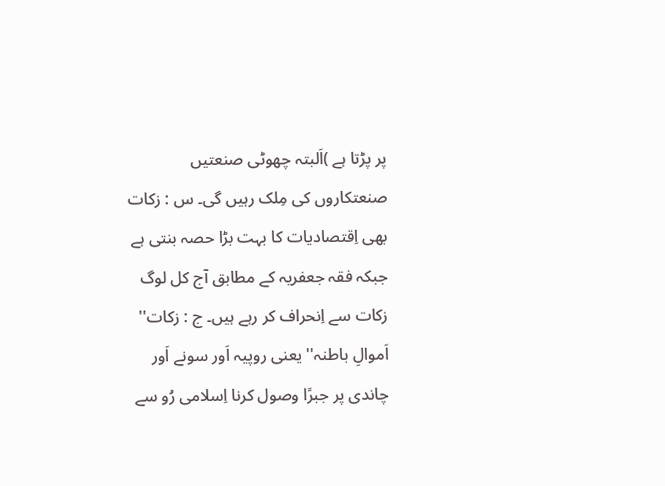پر پڑتا ہے )اَلبتہ چھوٹی صنعتیں صنعتکاروں کی مِلک رہیں گی۔ س : زکات بھی اِقتصادیات کا بہت بڑا حصہ بنتی ہے جبکہ فقہ جعفریہ کے مطابق آج کل لوگ زکات سے اِنحراف کر رہے ہیں۔ ج : زکات'' اَموالِ باطنہ'' یعنی روپیہ اَور سونے اَور چاندی پر جبرًا وصول کرنا اِسلامی رُو سے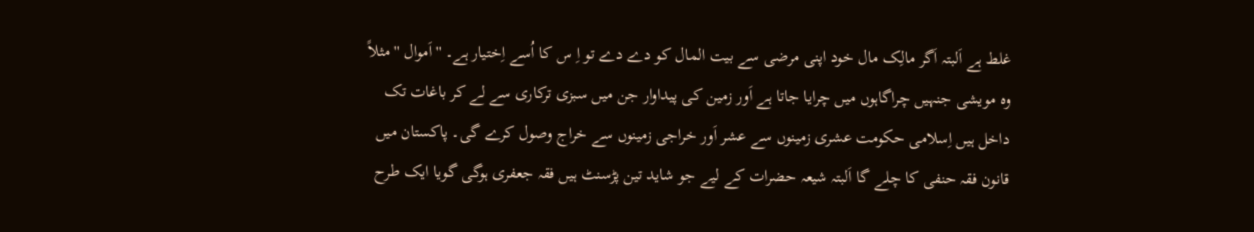غلط ہے اَلبتہ اَگر مالِک مال خود اپنی مرضی سے بیت المال کو دے دے تو اِ س کا اُسے اِختیار ہے۔ ''اَموال ''مثلاً وہ مویشی جنہیں چراگاہوں میں چرایا جاتا ہے اَور زمین کی پیداوار جن میں سبزی ترکاری سے لے کر باغات تک داخل ہیں اِسلامی حکومت عشری زمینوں سے عشر اَور خراجی زمینوں سے خراج وصول کرے گی۔ پاکستان میں قانون فقہ حنفی کا چلے گا اَلبتہ شیعہ حضرات کے لیے جو شاید تین پڑسنٹ ہیں فقہ جعفری ہوگی گویا ایک طرح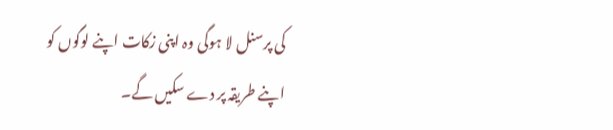کی پرسنل لا ہوگی وہ اپنی زکات اپنے لوگوں کو اپنے طریقہ پر دے سکیں گے۔